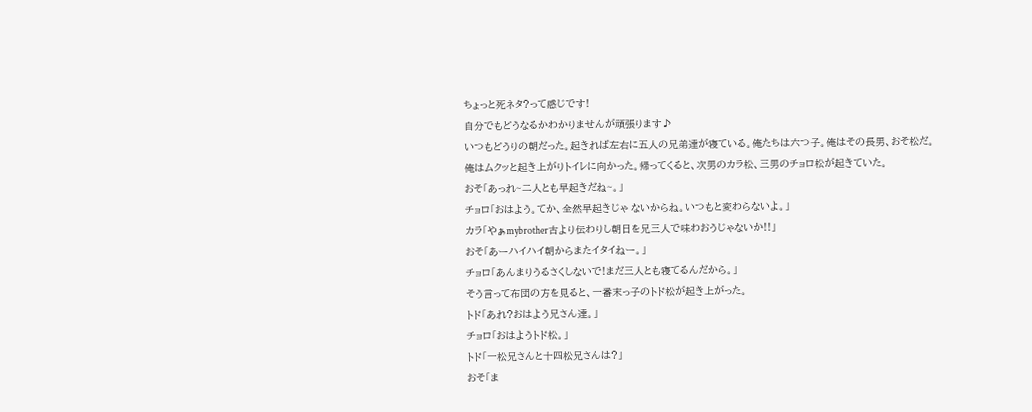ちょっと死ネタ?って感じです!
自分でもどうなるかわかりませんが頑張ります♪
いつもどうりの朝だった。起きれば左右に五人の兄弟達が寝ている。俺たちは六つ子。俺はその長男、おそ松だ。
俺はムクッと起き上がりトイレに向かった。帰ってくると、次男のカラ松、三男のチョロ松が起きていた。
おそ「あっれ~二人とも早起きだね~。」
チョロ「おはよう。てか、全然早起きじゃ ないからね。いつもと変わらないよ。」
カラ「やぁmybrother古より伝わりし朝日を兄三人で味わおうじゃないか!!」
おそ「あーハイハイ朝からまたイタイねー。」
チョロ「あんまりうるさくしないで!まだ三人とも寝てるんだから。」
そう言って布団の方を見ると、一番末っ子のトド松が起き上がった。
トド「あれ?おはよう兄さん達。」
チョロ「おはようトド松。」
トド「一松兄さんと十四松兄さんは?」
おそ「ま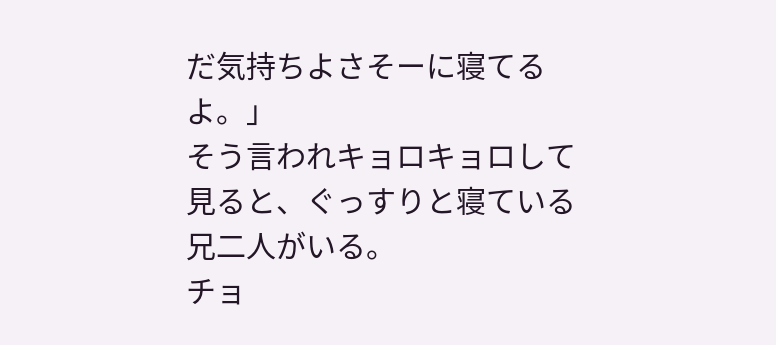だ気持ちよさそーに寝てるよ。」
そう言われキョロキョロして見ると、ぐっすりと寝ている兄二人がいる。
チョ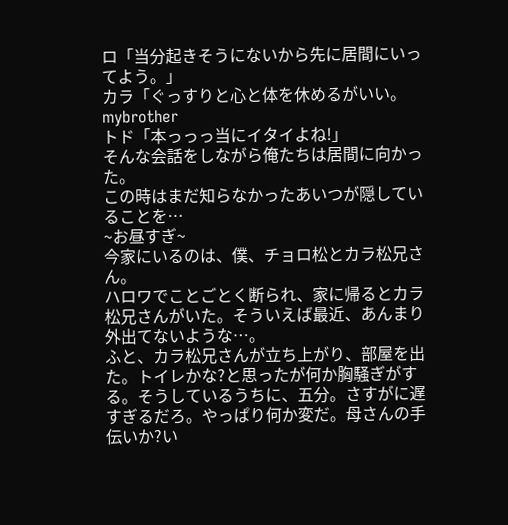ロ「当分起きそうにないから先に居間にいってよう。」
カラ「ぐっすりと心と体を休めるがいい。mybrother
トド「本っっっ当にイタイよね!」
そんな会話をしながら俺たちは居間に向かった。
この時はまだ知らなかったあいつが隠していることを…
~お昼すぎ~
今家にいるのは、僕、チョロ松とカラ松兄さん。
ハロワでことごとく断られ、家に帰るとカラ松兄さんがいた。そういえば最近、あんまり外出てないような…。
ふと、カラ松兄さんが立ち上がり、部屋を出た。トイレかな?と思ったが何か胸騒ぎがする。そうしているうちに、五分。さすがに遅すぎるだろ。やっぱり何か変だ。母さんの手伝いか?い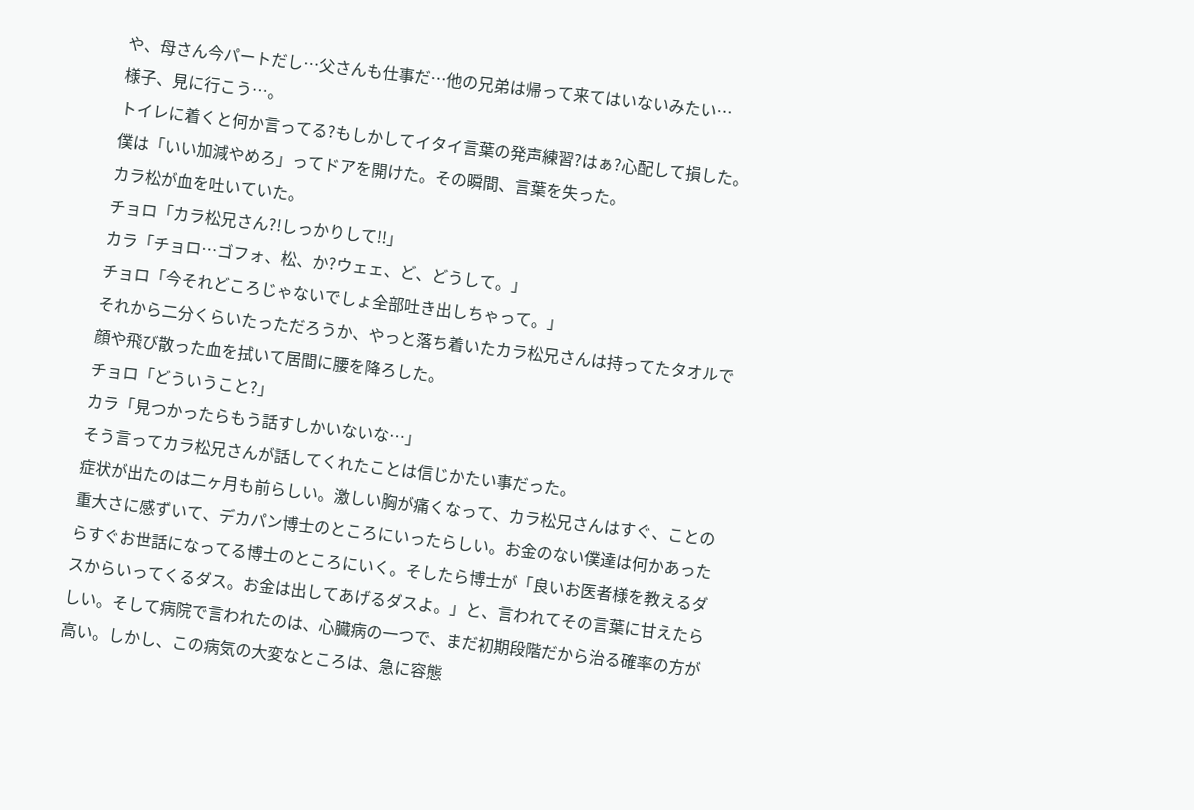や、母さん今パートだし…父さんも仕事だ…他の兄弟は帰って来てはいないみたい…
様子、見に行こう…。
トイレに着くと何か言ってる?もしかしてイタイ言葉の発声練習?はぁ?心配して損した。
僕は「いい加減やめろ」ってドアを開けた。その瞬間、言葉を失った。
カラ松が血を吐いていた。
チョロ「カラ松兄さん?!しっかりして!!」
カラ「チョロ…ゴフォ、松、か?ウェェ、ど、どうして。」
チョロ「今それどころじゃないでしょ全部吐き出しちゃって。」
それから二分くらいたっただろうか、やっと落ち着いたカラ松兄さんは持ってたタオルで顔や飛び散った血を拭いて居間に腰を降ろした。
チョロ「どういうこと?」
カラ「見つかったらもう話すしかいないな…」
そう言ってカラ松兄さんが話してくれたことは信じかたい事だった。
症状が出たのは二ヶ月も前らしい。激しい胸が痛くなって、カラ松兄さんはすぐ、ことの重大さに感ずいて、デカパン博士のところにいったらしい。お金のない僕達は何かあったらすぐお世話になってる博士のところにいく。そしたら博士が「良いお医者様を教えるダスからいってくるダス。お金は出してあげるダスよ。」と、言われてその言葉に甘えたらしい。そして病院で言われたのは、心臓病の一つで、まだ初期段階だから治る確率の方が高い。しかし、この病気の大変なところは、急に容態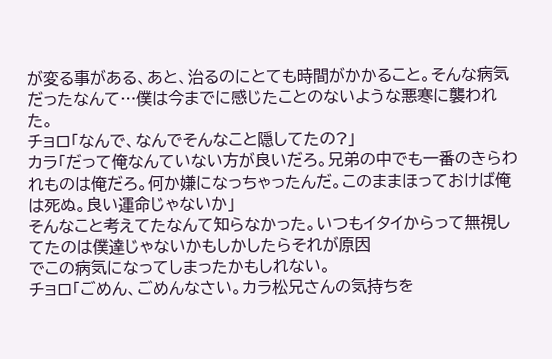が変る事がある、あと、治るのにとても時間がかかること。そんな病気だったなんて…僕は今までに感じたことのないような悪寒に襲われた。
チョロ「なんで、なんでそんなこと隠してたの?」
カラ「だって俺なんていない方が良いだろ。兄弟の中でも一番のきらわれものは俺だろ。何か嫌になっちゃったんだ。このままほっておけば俺は死ぬ。良い運命じゃないか」
そんなこと考えてたなんて知らなかった。いつもイタイからって無視してたのは僕達じゃないかもしかしたらそれが原因
でこの病気になってしまったかもしれない。
チョロ「ごめん、ごめんなさい。カラ松兄さんの気持ちを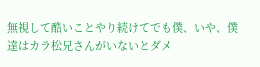無視して酷いことやり続けてでも僕、いや、僕達はカラ松兄さんがいないとダメ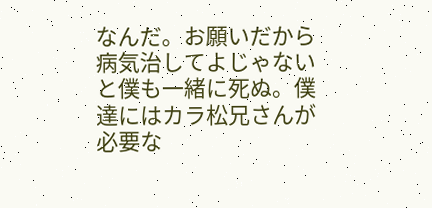なんだ。お願いだから病気治してよじゃないと僕も一緒に死ぬ。僕達にはカラ松兄さんが必要な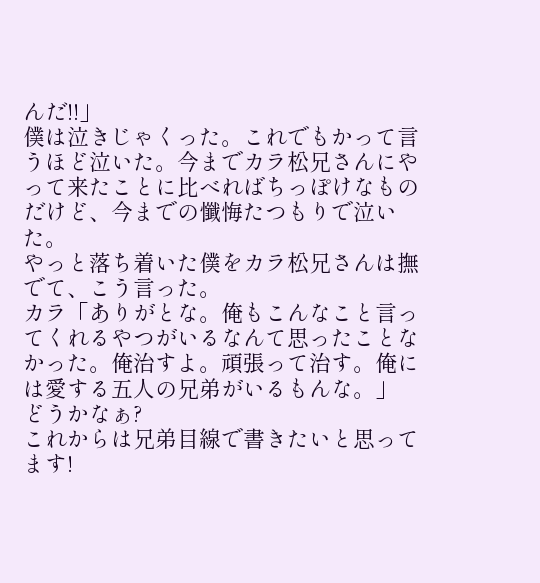んだ!!」
僕は泣きじゃくった。これでもかって言うほど泣いた。今までカラ松兄さんにやって来たことに比べればちっぽけなものだけど、今までの懺悔たつもりで泣いた。
やっと落ち着いた僕をカラ松兄さんは撫でて、こう言った。
カラ「ありがとな。俺もこんなこと言ってくれるやつがいるなんて思ったことなかった。俺治すよ。頑張って治す。俺には愛する五人の兄弟がいるもんな。」
どうかなぁ?
これからは兄弟目線で書きたいと思ってます!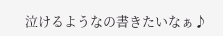泣けるようなの書きたいなぁ♪